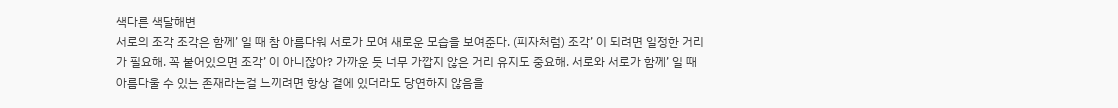색다른 색달해변
서로의 조각 조각은 함께’ 일 때 참 아름다워 서로가 모여 새로운 모습을 보여준다. (피자처럼) 조각’ 이 되려면 일정한 거리가 필요해. 꼭 붙어있으면 조각’ 이 아니잖아? 가까운 듯 너무 가깝지 않은 거리 유지도 중요해. 서로와 서로가 함께’ 일 때 아름다울 수 있는 존재라는걸 느끼려면 항상 곁에 있더라도 당연하지 않음을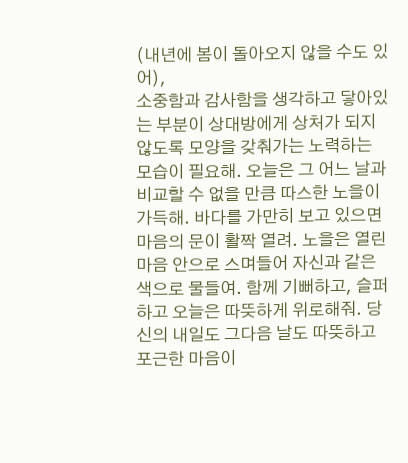(내년에 봄이 돌아오지 않을 수도 있어),
소중함과 감사함을 생각하고 닿아있는 부분이 상대방에게 상처가 되지 않도록 모양을 갖춰가는 노력하는 모습이 필요해. 오늘은 그 어느 날과 비교할 수 없을 만큼 따스한 노을이 가득해. 바다를 가만히 보고 있으면 마음의 문이 활짝 열려. 노을은 열린 마음 안으로 스며들어 자신과 같은 색으로 물들여. 함께 기뻐하고, 슬퍼하고 오늘은 따뜻하게 위로해줘. 당신의 내일도 그다음 날도 따뜻하고 포근한 마음이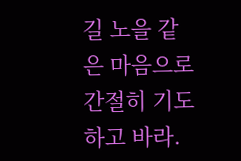길 노을 같은 마음으로 간절히 기도하고 바라.